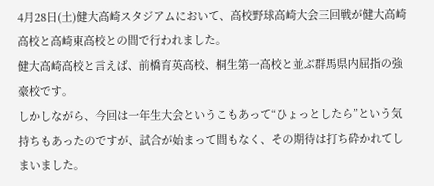4月28日(土)健大高崎スタジアムにおいて、高校野球高崎大会三回戦が健大高崎高校と高崎東高校との間で行われました。
健大高崎高校と言えば、前橋育英高校、桐生第一高校と並ぶ群馬県内屈指の強豪校です。
しかしながら、今回は一年生大会というこもあって“ひょっとしたら”という気持ちもあったのですが、試合が始まって間もなく、その期待は打ち砕かれてしまいました。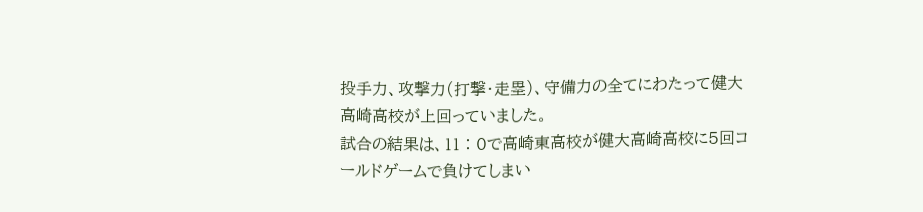投手力、攻撃力(打撃・走塁)、守備力の全てにわたって健大高崎高校が上回っていました。
試合の結果は、11∶0で高崎東高校が健大高崎高校に5回コールドゲームで負けてしまい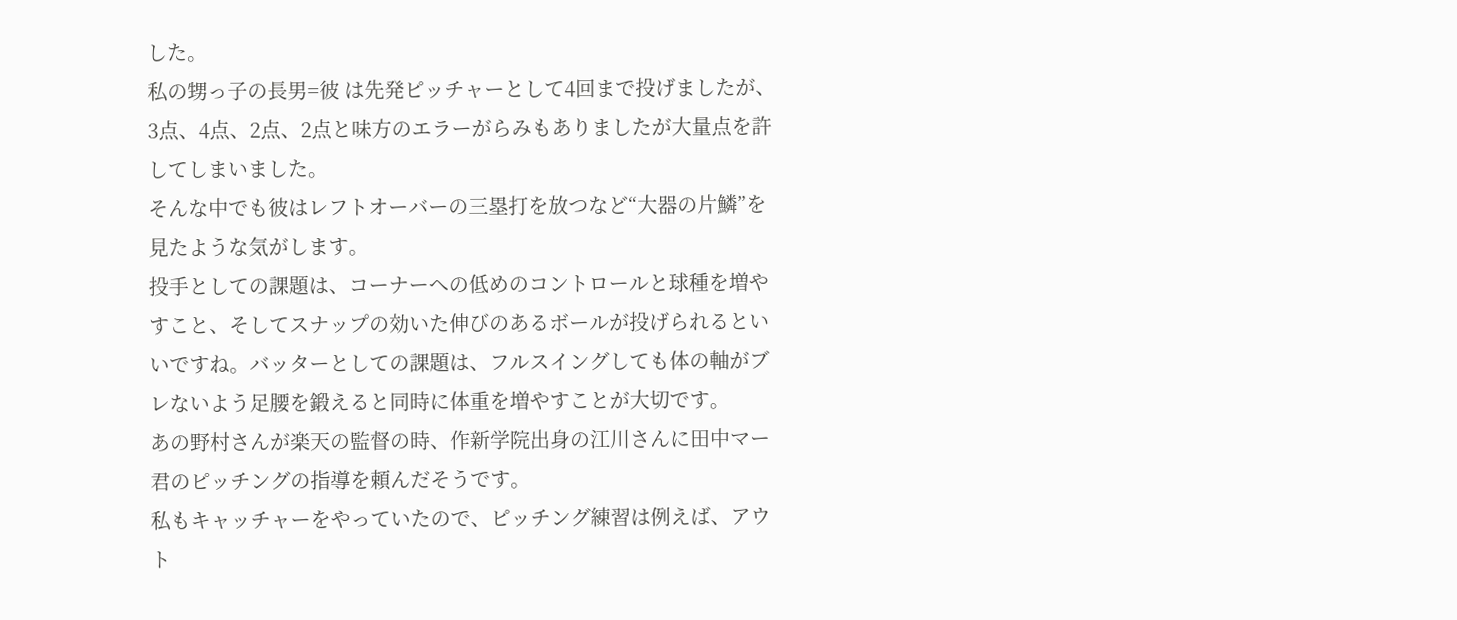した。
私の甥っ子の長男=彼 は先発ピッチャーとして4回まで投げましたが、3点、4点、2点、2点と味方のエラーがらみもありましたが大量点を許してしまいました。
そんな中でも彼はレフトオーバーの三塁打を放つなど“大器の片鱗”を見たような気がします。
投手としての課題は、コーナーへの低めのコントロールと球種を増やすこと、そしてスナップの効いた伸びのあるボールが投げられるといいですね。バッターとしての課題は、フルスイングしても体の軸がブレないよう足腰を鍛えると同時に体重を増やすことが大切です。
あの野村さんが楽天の監督の時、作新学院出身の江川さんに田中マー君のピッチングの指導を頼んだそうです。
私もキャッチャーをやっていたので、ピッチング練習は例えば、アウト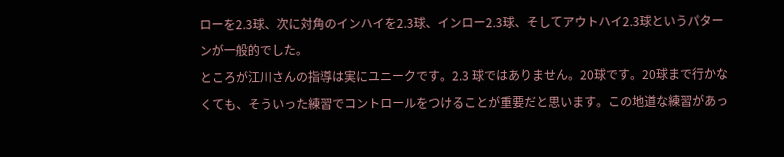ローを2.3球、次に対角のインハイを2.3球、インロー2.3球、そしてアウトハイ2.3球というパターンが一般的でした。
ところが江川さんの指導は実にユニークです。2.3 球ではありません。20球です。20球まで行かなくても、そういった練習でコントロールをつけることが重要だと思います。この地道な練習があっ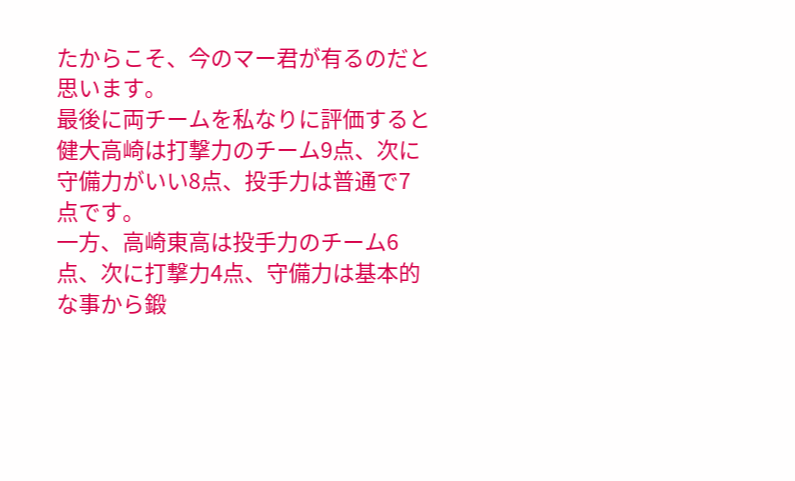たからこそ、今のマー君が有るのだと思います。
最後に両チームを私なりに評価すると
健大高崎は打撃力のチーム9点、次に守備力がいい8点、投手力は普通で7点です。
一方、高崎東高は投手力のチーム6点、次に打撃力4点、守備力は基本的な事から鍛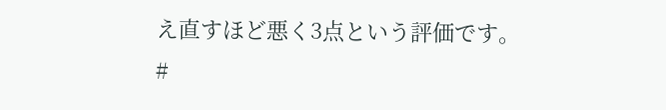え直すほど悪く3点という評価です。
#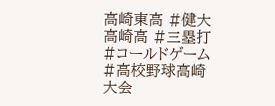高崎東高 #健大高崎高 #三塁打 #コールドゲーム #高校野球高崎大会